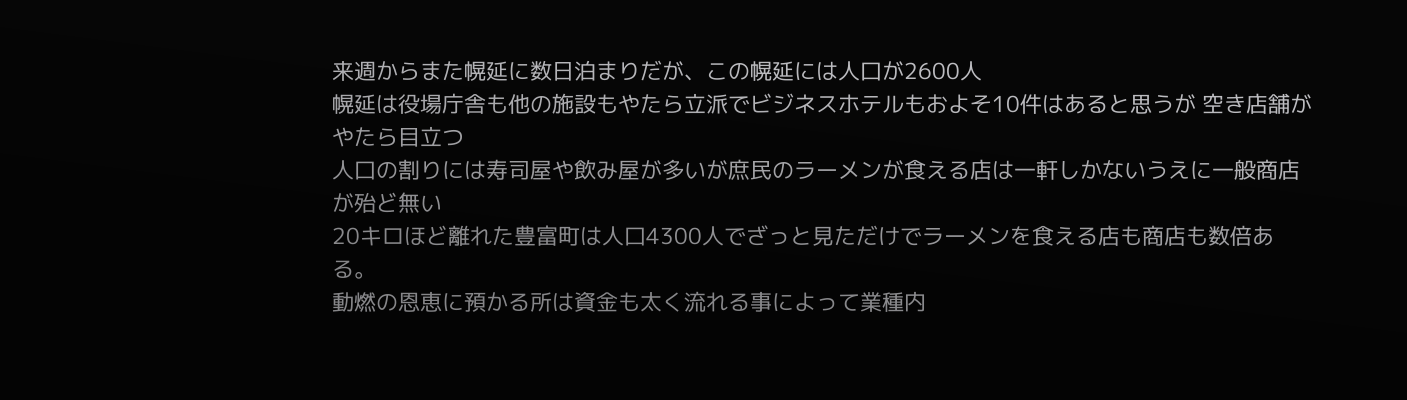来週からまた幌延に数日泊まりだが、この幌延には人口が2600人
幌延は役場庁舎も他の施設もやたら立派でビジネスホテルもおよそ10件はあると思うが 空き店舗がやたら目立つ
人口の割りには寿司屋や飲み屋が多いが庶民のラーメンが食える店は一軒しかないうえに一般商店が殆ど無い
20キロほど離れた豊富町は人口4300人でざっと見ただけでラーメンを食える店も商店も数倍ある。
動燃の恩恵に預かる所は資金も太く流れる事によって業種内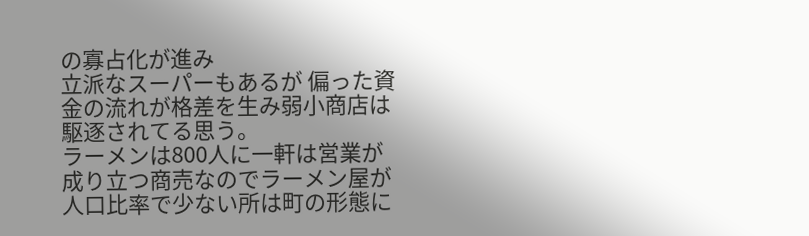の寡占化が進み
立派なスーパーもあるが 偏った資金の流れが格差を生み弱小商店は駆逐されてる思う。
ラーメンは800人に一軒は営業が成り立つ商売なのでラーメン屋が人口比率で少ない所は町の形態に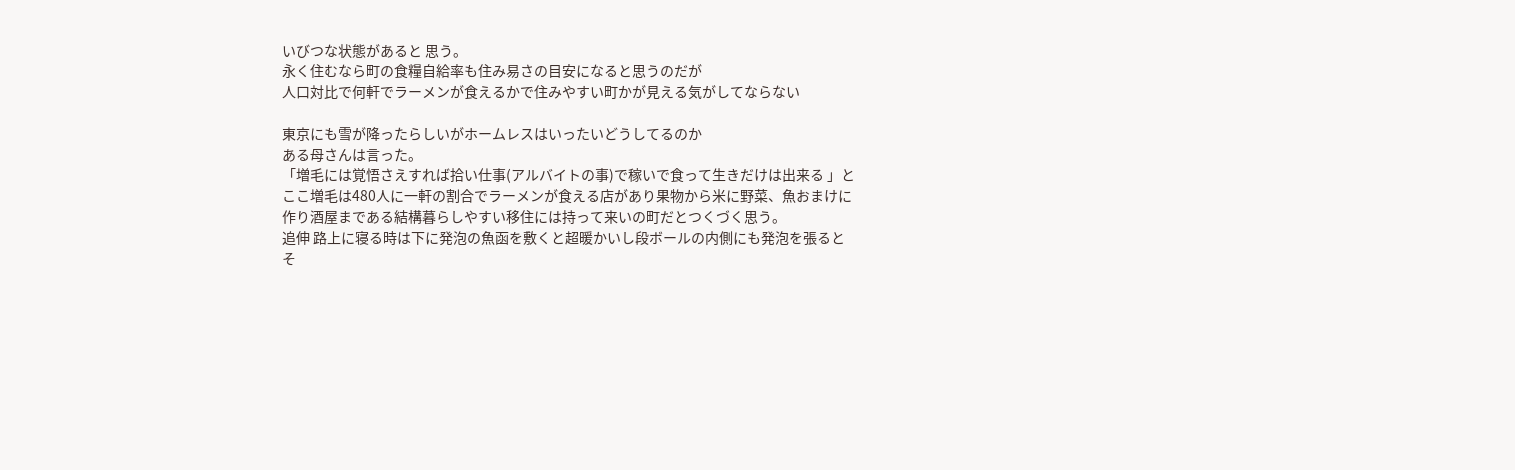いびつな状態があると 思う。
永く住むなら町の食糧自給率も住み易さの目安になると思うのだが
人口対比で何軒でラーメンが食えるかで住みやすい町かが見える気がしてならない

東京にも雪が降ったらしいがホームレスはいったいどうしてるのか
ある母さんは言った。
「増毛には覚悟さえすれば拾い仕事(アルバイトの事)で稼いで食って生きだけは出来る 」と
ここ増毛は480人に一軒の割合でラーメンが食える店があり果物から米に野菜、魚おまけに
作り酒屋まである結構暮らしやすい移住には持って来いの町だとつくづく思う。
追伸 路上に寝る時は下に発泡の魚函を敷くと超暖かいし段ボールの内側にも発泡を張ると
そ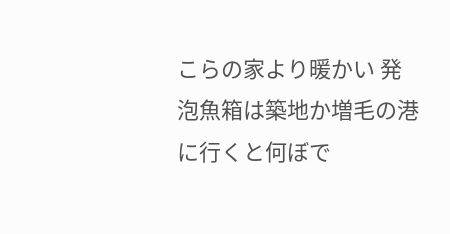こらの家より暖かい 発泡魚箱は築地か増毛の港に行くと何ぼで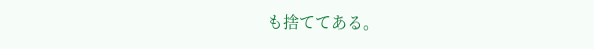も捨ててある。